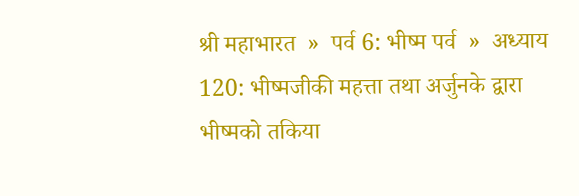श्री महाभारत  »  पर्व 6: भीष्म पर्व  »  अध्याय 120: भीष्मजीकी महत्ता तथा अर्जुनके द्वारा भीष्मको तकिया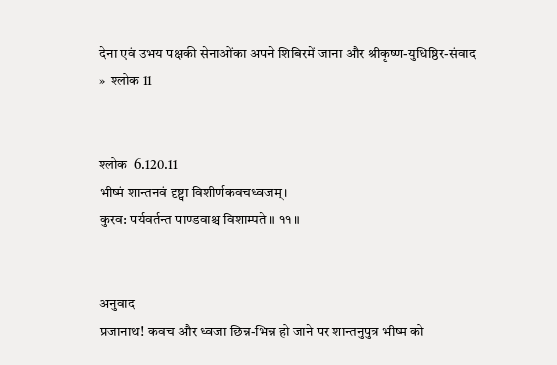देना एवं उभय पक्षकी सेनाओंका अपने शिबिरमें जाना और श्रीकृष्ण-युधिष्ठिर-संवाद  »  श्लोक 11


श्लोक  6.120.11
भीष्मं शान्तनवं दृष्ट्वा विशीर्णकवचध्वजम्।
कुरव: पर्यवर्तन्त पाण्डवाश्च विशाम्पते॥ ११॥


अनुवाद
प्रजानाथ! कवच और ध्वजा छिन्न-भिन्न हो जाने पर शान्तनुपुत्र भीष्म को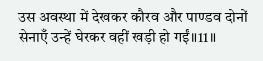उस अवस्था में देखकर कौरव और पाण्डव दोनों सेनाएँ उन्हें घेरकर वहीं खड़ी हो गईं॥11॥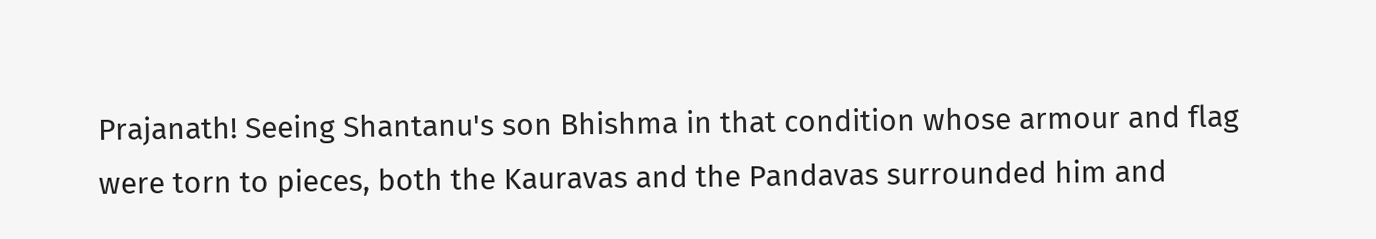Prajanath! Seeing Shantanu's son Bhishma in that condition whose armour and flag were torn to pieces, both the Kauravas and the Pandavas surrounded him and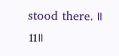stood there. ॥ 11॥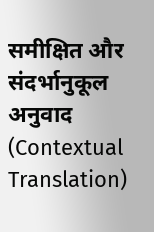समीक्षित और संदर्भानुकूल अनुवाद (Contextual Translation)